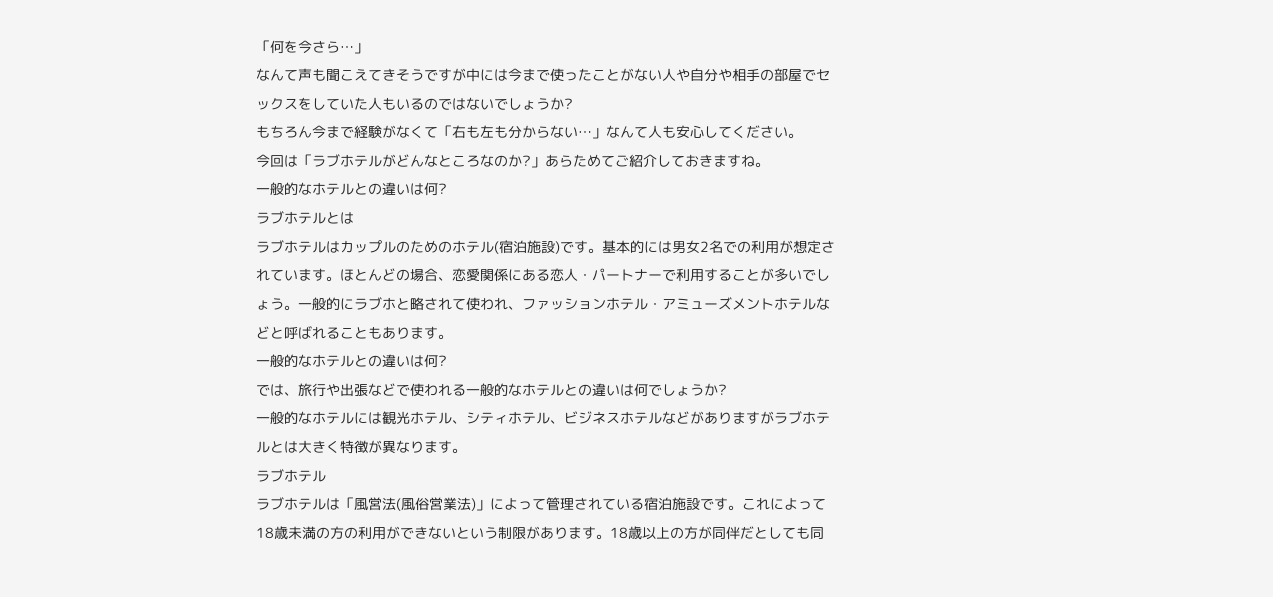「何を今さら…」
なんて声も聞こえてきそうですが中には今まで使ったことがない人や自分や相手の部屋でセックスをしていた人もいるのではないでしょうか?
もちろん今まで経験がなくて「右も左も分からない…」なんて人も安心してください。
今回は「ラブホテルがどんなところなのか?」あらためてご紹介しておきますね。
一般的なホテルとの違いは何?
ラブホテルとは
ラブホテルはカップルのためのホテル(宿泊施設)です。基本的には男女2名での利用が想定されています。ほとんどの場合、恋愛関係にある恋人・パートナーで利用することが多いでしょう。一般的にラブホと略されて使われ、ファッションホテル・アミューズメントホテルなどと呼ばれることもあります。
一般的なホテルとの違いは何?
では、旅行や出張などで使われる一般的なホテルとの違いは何でしょうか?
一般的なホテルには観光ホテル、シティホテル、ビジネスホテルなどがありますがラブホテルとは大きく特徴が異なります。
ラブホテル
ラブホテルは「風営法(風俗営業法)」によって管理されている宿泊施設です。これによって18歳未満の方の利用ができないという制限があります。18歳以上の方が同伴だとしても同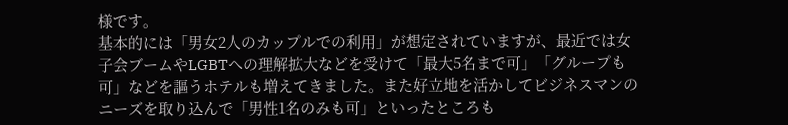様です。
基本的には「男女2人のカップルでの利用」が想定されていますが、最近では女子会ブームやLGBTへの理解拡大などを受けて「最大5名まで可」「グループも可」などを謳うホテルも増えてきました。また好立地を活かしてビジネスマンのニーズを取り込んで「男性1名のみも可」といったところも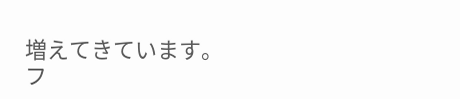増えてきています。
フ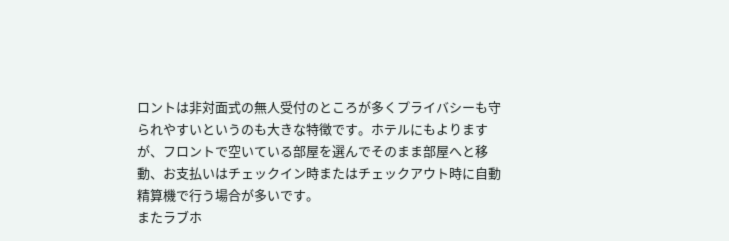ロントは非対面式の無人受付のところが多くプライバシーも守られやすいというのも大きな特徴です。ホテルにもよりますが、フロントで空いている部屋を選んでそのまま部屋へと移動、お支払いはチェックイン時またはチェックアウト時に自動精算機で行う場合が多いです。
またラブホ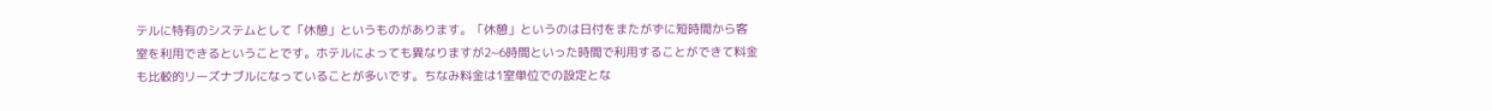テルに特有のシステムとして「休憩」というものがあります。「休憩」というのは日付をまたがずに短時間から客室を利用できるということです。ホテルによっても異なりますが2~6時間といった時間で利用することができて料金も比較的リーズナブルになっていることが多いです。ちなみ料金は1室単位での設定とな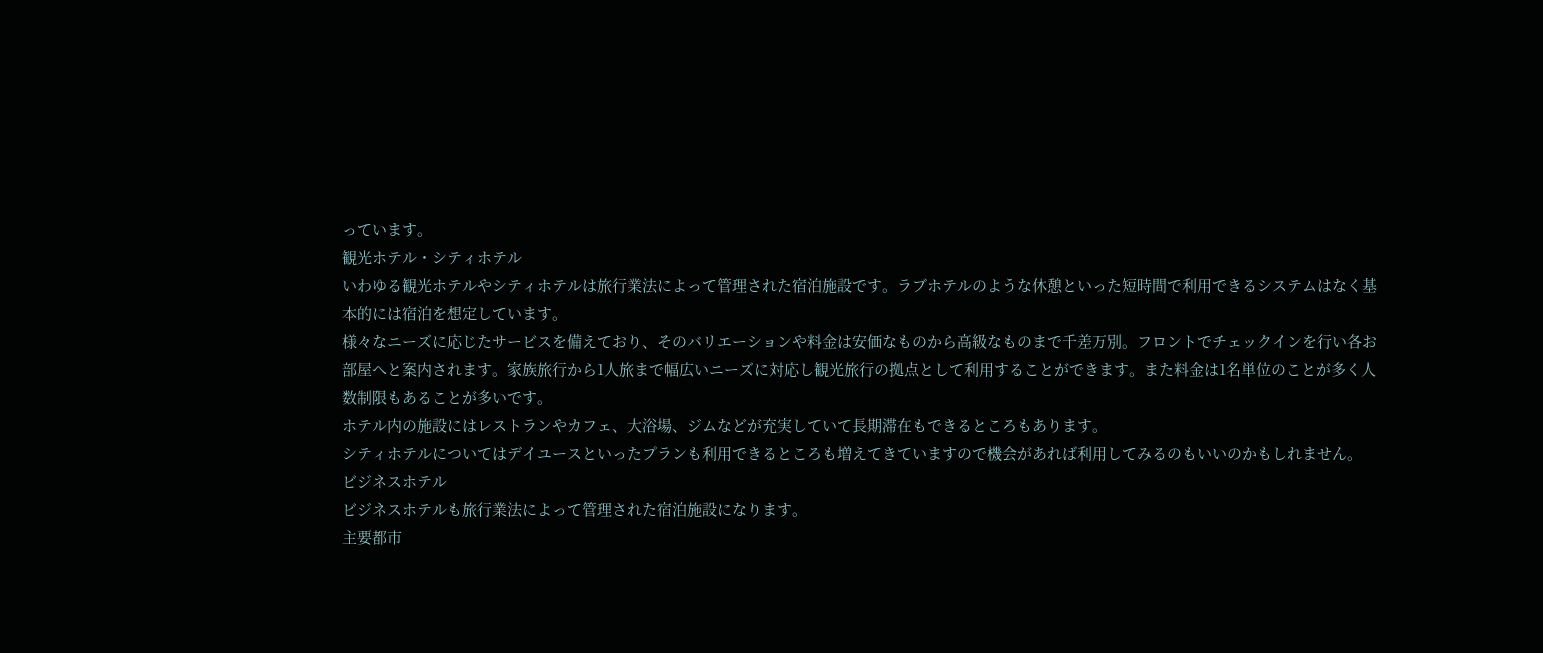っています。
観光ホテル・シティホテル
いわゆる観光ホテルやシティホテルは旅行業法によって管理された宿泊施設です。ラブホテルのような休憩といった短時間で利用できるシステムはなく基本的には宿泊を想定しています。
様々なニーズに応じたサービスを備えており、そのバリエーションや料金は安価なものから高級なものまで千差万別。フロントでチェックインを行い各お部屋へと案内されます。家族旅行から1人旅まで幅広いニーズに対応し観光旅行の拠点として利用することができます。また料金は1名単位のことが多く人数制限もあることが多いです。
ホテル内の施設にはレストランやカフェ、大浴場、ジムなどが充実していて長期滞在もできるところもあります。
シティホテルについてはデイユースといったプランも利用できるところも増えてきていますので機会があれば利用してみるのもいいのかもしれません。
ビジネスホテル
ビジネスホテルも旅行業法によって管理された宿泊施設になります。
主要都市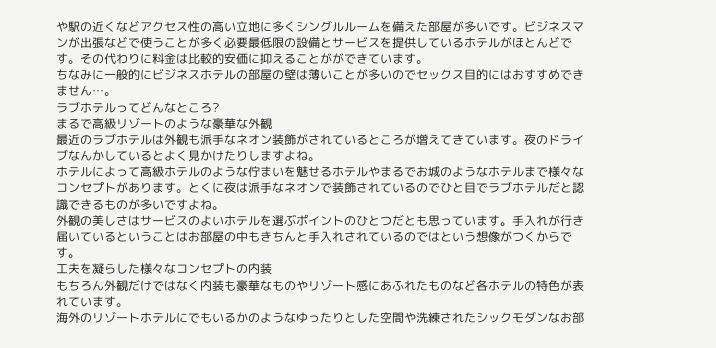や駅の近くなどアクセス性の高い立地に多くシングルルームを備えた部屋が多いです。ビジネスマンが出張などで使うことが多く必要最低限の設備とサービスを提供しているホテルがほとんどです。その代わりに料金は比較的安価に抑えることがができています。
ちなみに一般的にビジネスホテルの部屋の壁は薄いことが多いのでセックス目的にはおすすめできません…。
ラブホテルってどんなところ?
まるで高級リゾートのような豪華な外観
最近のラブホテルは外観も派手なネオン装飾がされているところが増えてきています。夜のドライブなんかしているとよく見かけたりしますよね。
ホテルによって高級ホテルのような佇まいを魅せるホテルやまるでお城のようなホテルまで様々なコンセプトがあります。とくに夜は派手なネオンで装飾されているのでひと目でラブホテルだと認識できるものが多いですよね。
外観の美しさはサービスのよいホテルを選ぶポイントのひとつだとも思っています。手入れが行き届いているということはお部屋の中もきちんと手入れされているのではという想像がつくからです。
工夫を凝らした様々なコンセプトの内装
もちろん外観だけではなく内装も豪華なものやリゾート感にあふれたものなど各ホテルの特色が表れています。
海外のリゾートホテルにでもいるかのようなゆったりとした空間や洗練されたシックモダンなお部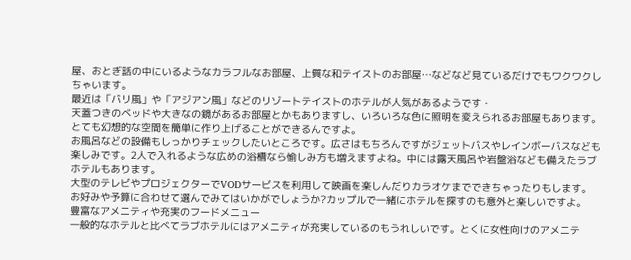屋、おとぎ話の中にいるようなカラフルなお部屋、上質な和テイストのお部屋…などなど見ているだけでもワクワクしちゃいます。
最近は「バリ風」や「アジアン風」などのリゾートテイストのホテルが人気があるようです・
天蓋つきのベッドや大きなの鏡があるお部屋とかもありますし、いろいろな色に照明を変えられるお部屋もあります。とても幻想的な空間を簡単に作り上げることができるんですよ。
お風呂などの設備もしっかりチェックしたいところです。広さはもちろんですがジェットバスやレインボーバスなども楽しみです。2人で入れるような広めの浴槽なら愉しみ方も増えますよね。中には露天風呂や岩盤浴なども備えたラブホテルもあります。
大型のテレビやプロジェクターでVODサービスを利用して映画を楽しんだりカラオケまでできちゃったりもします。
お好みや予算に合わせて選んでみてはいかがでしょうか?カップルで一緒にホテルを探すのも意外と楽しいですよ。
豊富なアメニティや充実のフードメニュー
一般的なホテルと比べてラブホテルにはアメニティが充実しているのもうれしいです。とくに女性向けのアメニテ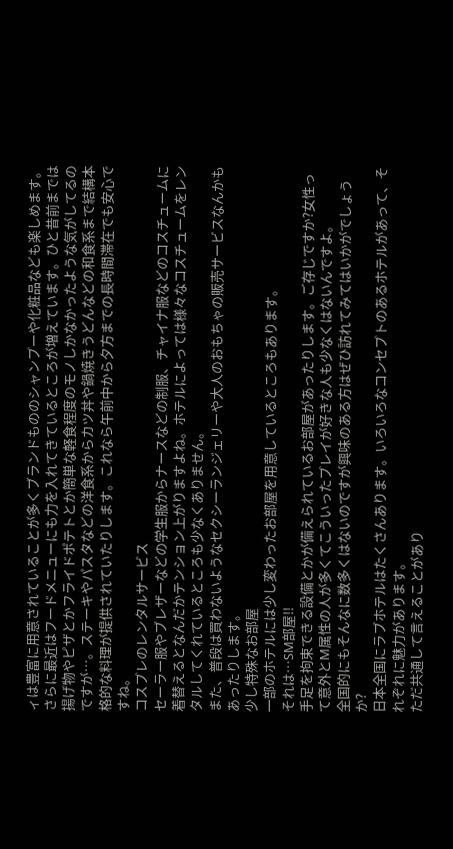ィは豊富に用意されていることが多くブランドもののシャンプーや化粧品なども楽しめます。
さらに最近はフードメニューにも力を入れてきているところが増えています。ひと昔前までは揚げ物やピザとかフライドポテトとか簡単な軽食程度のモノしかなかったような気がしてるのですが…。ステーキやパスタなどの洋食系からカツ丼や鍋焼きうどんなどの和食系まで結構本格的な料理が提供されていたりします。これなら午前中から夕方までの長時間滞在でも安心ですね。
コスプレのレンタルサービス
セーラー服やブレザーなどの学生服からナースなどの制服、チャイナ服などのコスチュームに着替えるとなんだかテンション上がりますよね。ホテルによっては様々なコスチュームをレンタルしてくれているところも少なくありません。
また、普段は買わないようなセクシーランジェリーや大人のおもちゃの販売サービスなんかもあったりします。
少し特殊なお部屋
一部のホテルには少し変わったお部屋を用意しているところもあります。
それは…SM部屋!!
手足を拘束できる設備とかが備えられているお部屋があったりします。ご存じですか?女性って意外とM属性の人が多くてこういったプレイが好きな人も少なくはないんですよ。
全国的にもそんなに数多くはないのですが興味のある方はぜひ訪れてみてはいかがでしょうか?
日本全国にラブホテルはたくさんあります。いろいろなコンセプトのあるホテルがあって、それぞれに魅力があります。
ただ共通して言えることがあり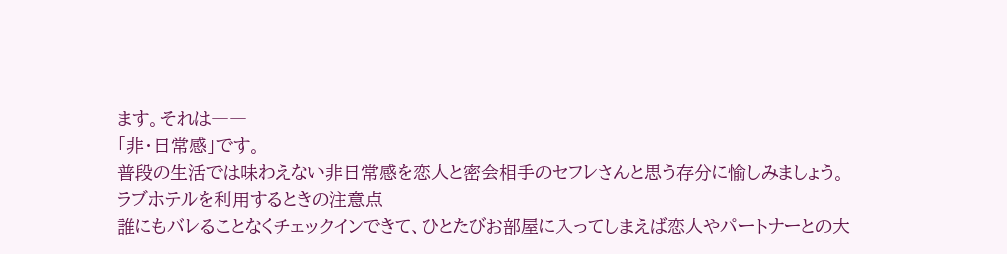ます。それは――
「非・日常感」です。
普段の生活では味わえない非日常感を恋人と密会相手のセフレさんと思う存分に愉しみましょう。
ラブホテルを利用するときの注意点
誰にもバレることなくチェックインできて、ひとたびお部屋に入ってしまえば恋人やパートナーとの大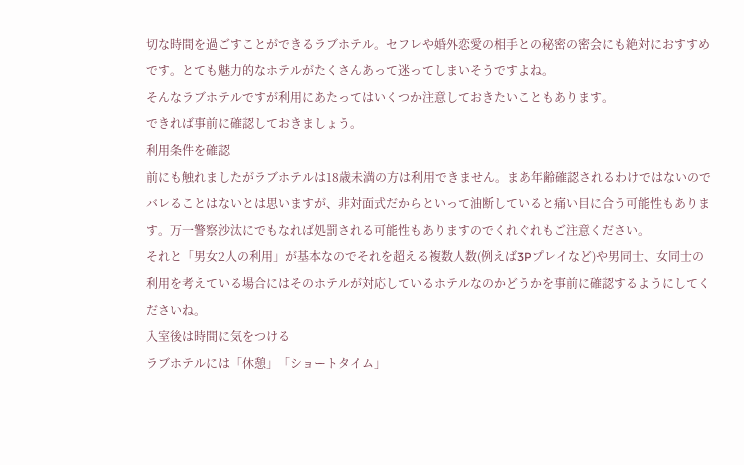切な時間を過ごすことができるラブホテル。セフレや婚外恋愛の相手との秘密の密会にも絶対におすすめです。とても魅力的なホテルがたくさんあって迷ってしまいそうですよね。
そんなラブホテルですが利用にあたってはいくつか注意しておきたいこともあります。
できれば事前に確認しておきましょう。
利用条件を確認
前にも触れましたがラブホテルは18歳未満の方は利用できません。まあ年齢確認されるわけではないのでバレることはないとは思いますが、非対面式だからといって油断していると痛い目に合う可能性もあります。万一警察沙汰にでもなれば処罰される可能性もありますのでくれぐれもご注意ください。
それと「男女2人の利用」が基本なのでそれを超える複数人数(例えば3Pプレイなど)や男同士、女同士の利用を考えている場合にはそのホテルが対応しているホテルなのかどうかを事前に確認するようにしてくださいね。
入室後は時間に気をつける
ラブホテルには「休憩」「ショートタイム」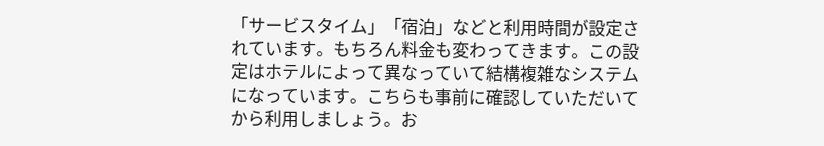「サービスタイム」「宿泊」などと利用時間が設定されています。もちろん料金も変わってきます。この設定はホテルによって異なっていて結構複雑なシステムになっています。こちらも事前に確認していただいてから利用しましょう。お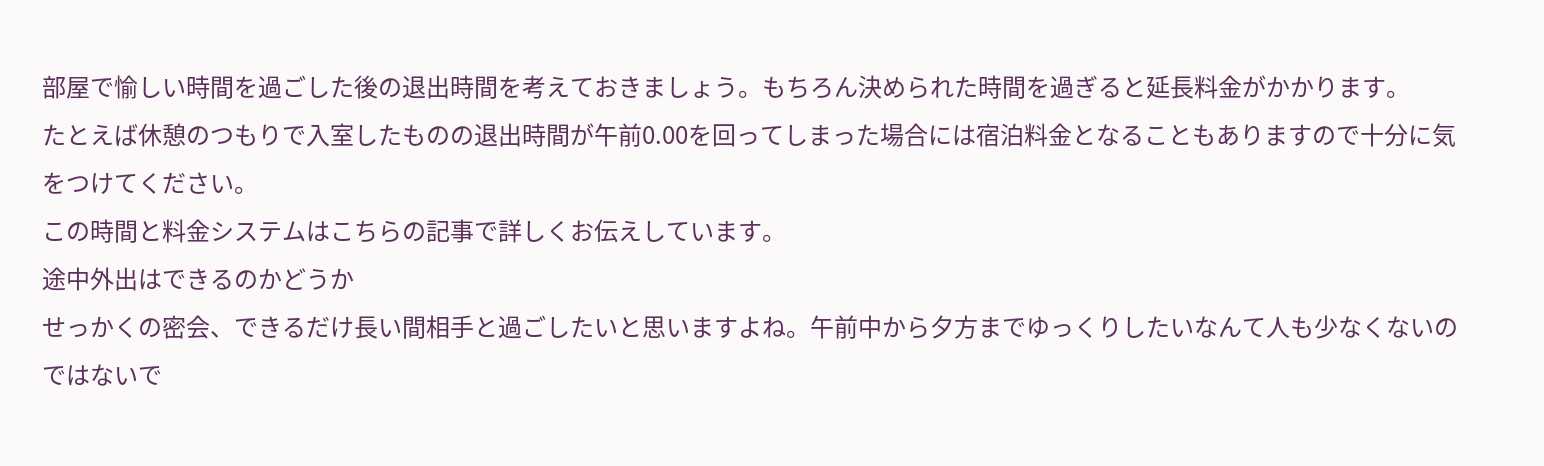部屋で愉しい時間を過ごした後の退出時間を考えておきましょう。もちろん決められた時間を過ぎると延長料金がかかります。
たとえば休憩のつもりで入室したものの退出時間が午前0.00を回ってしまった場合には宿泊料金となることもありますので十分に気をつけてください。
この時間と料金システムはこちらの記事で詳しくお伝えしています。
途中外出はできるのかどうか
せっかくの密会、できるだけ長い間相手と過ごしたいと思いますよね。午前中から夕方までゆっくりしたいなんて人も少なくないのではないで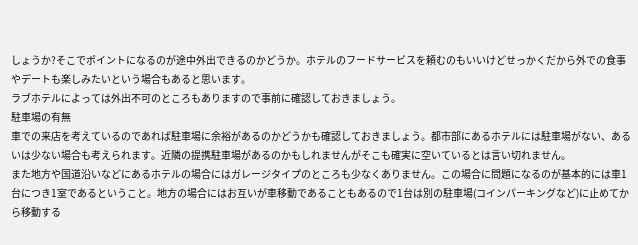しょうか?そこでポイントになるのが途中外出できるのかどうか。ホテルのフードサービスを頼むのもいいけどせっかくだから外での食事やデートも楽しみたいという場合もあると思います。
ラブホテルによっては外出不可のところもありますので事前に確認しておきましょう。
駐車場の有無
車での来店を考えているのであれば駐車場に余裕があるのかどうかも確認しておきましょう。都市部にあるホテルには駐車場がない、あるいは少ない場合も考えられます。近隣の提携駐車場があるのかもしれませんがそこも確実に空いているとは言い切れません。
また地方や国道沿いなどにあるホテルの場合にはガレージタイプのところも少なくありません。この場合に問題になるのが基本的には車1台につき1室であるということ。地方の場合にはお互いが車移動であることもあるので1台は別の駐車場(コインパーキングなど)に止めてから移動する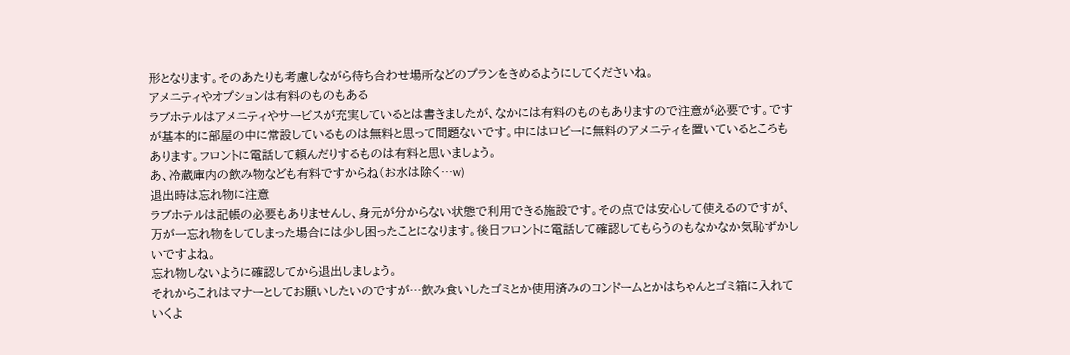形となります。そのあたりも考慮しながら待ち合わせ場所などのプランをきめるようにしてくださいね。
アメニティやオプションは有料のものもある
ラブホテルはアメニティやサービスが充実しているとは書きましたが、なかには有料のものもありますので注意が必要です。ですが基本的に部屋の中に常設しているものは無料と思って問題ないです。中にはロビーに無料のアメニティを置いているところもあります。フロントに電話して頼んだりするものは有料と思いましょう。
あ、冷蔵庫内の飲み物なども有料ですからね(お水は除く…w)
退出時は忘れ物に注意
ラブホテルは記帳の必要もありませんし、身元が分からない状態で利用できる施設です。その点では安心して使えるのですが、万が一忘れ物をしてしまった場合には少し困ったことになります。後日フロントに電話して確認してもらうのもなかなか気恥ずかしいですよね。
忘れ物しないように確認してから退出しましょう。
それからこれはマナーとしてお願いしたいのですが…飲み食いしたゴミとか使用済みのコンドームとかはちゃんとゴミ箱に入れていくよ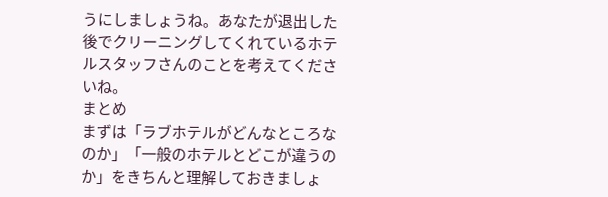うにしましょうね。あなたが退出した後でクリーニングしてくれているホテルスタッフさんのことを考えてくださいね。
まとめ
まずは「ラブホテルがどんなところなのか」「一般のホテルとどこが違うのか」をきちんと理解しておきましょ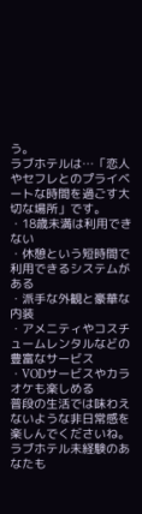う。
ラブホテルは…「恋人やセフレとのプライベートな時間を過ごす大切な場所」です。
・18歳未満は利用できない
・休憩という短時間で利用できるシステムがある
・派手な外観と豪華な内装
・アメニティやコスチュームレンタルなどの豊富なサービス
・VODサービスやカラオケも楽しめる
普段の生活では味わえないような非日常感を楽しんでくださいね。
ラブホテル未経験のあなたも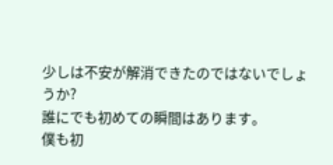少しは不安が解消できたのではないでしょうか?
誰にでも初めての瞬間はあります。
僕も初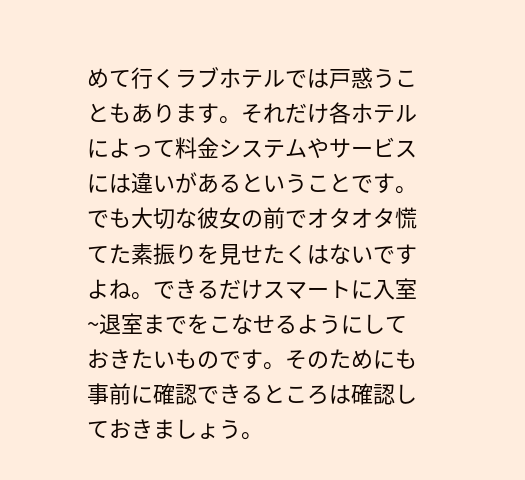めて行くラブホテルでは戸惑うこともあります。それだけ各ホテルによって料金システムやサービスには違いがあるということです。
でも大切な彼女の前でオタオタ慌てた素振りを見せたくはないですよね。できるだけスマートに入室~退室までをこなせるようにしておきたいものです。そのためにも事前に確認できるところは確認しておきましょう。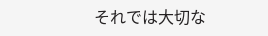それでは大切な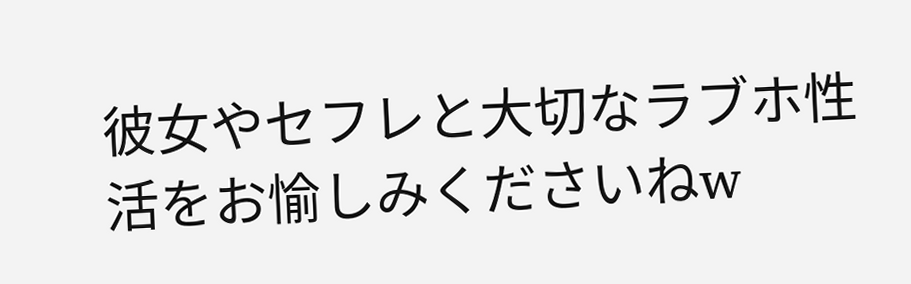彼女やセフレと大切なラブホ性活をお愉しみくださいねw